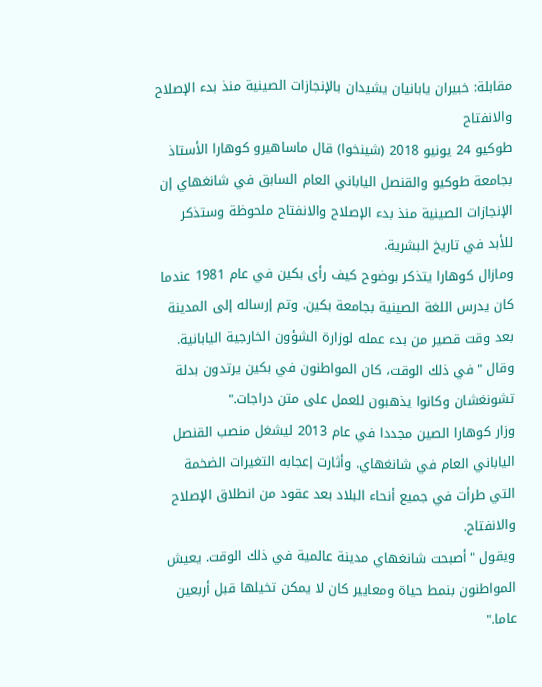مقابلة: خبيران يابانيان يشيدان بالإنجازات الصينية منذ بدء الإصلاح والانفتاح
طوكيو 24 يونيو 2018 (شينخوا) قال ماساهيرو كوهارا الأستاذ بجامعة طوكيو والقنصل الياباني العام السابق في شانغهاي إن الإنجازات الصينية منذ بدء الإصلاح والانفتاح ملحوظة وستذكر للأبد في تاريخ البشرية.
ومازال كوهارا يتذكر بوضوح كيف رأى بكين في عام 1981 عندما كان يدرس اللغة الصينية بجامعة بكين. وتم إرساله إلى المدينة بعد وقت قصير من بدء عمله لوزارة الشؤون الخارجية اليابانية.
وقال "في ذلك الوقت، كان المواطنون في بكين يرتدون بدلة تشونغشان وكانوا يذهبون للعمل على متن دراجات."
وزار كوهارا الصين مجددا في عام 2013 ليشغل منصب القنصل الياباني العام في شانغهاي. وأثارت إعجابه التغيرات الضخمة التي طرأت في جميع أنحاء البلاد بعد عقود من انطلاق الإصلاح والانفتاح.
ويقول "أصبحت شانغهاي مدينة عالمية في ذلك الوقت. يعيش المواطنون بنمط حياة ومعايير كان لا يمكن تخيلها قبل أربعين عاما."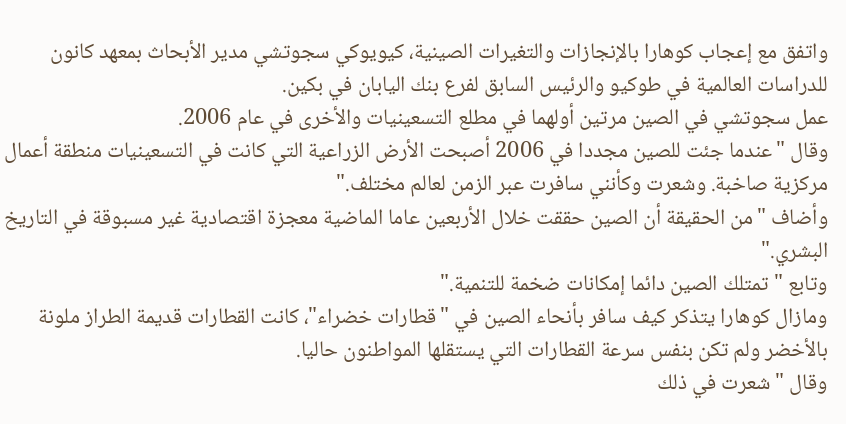واتفق مع إعجاب كوهارا بالإنجازات والتغيرات الصينية، كيويوكي سجوتشي مدير الأبحاث بمعهد كانون للدراسات العالمية في طوكيو والرئيس السابق لفرع بنك اليابان في بكين.
عمل سجوتشي في الصين مرتين أولهما في مطلع التسعينيات والأخرى في عام 2006.
وقال "عندما جئت للصين مجددا في 2006 أصبحت الأرض الزراعية التي كانت في التسعينيات منطقة أعمال مركزية صاخبة. وشعرت وكأنني سافرت عبر الزمن لعالم مختلف."
وأضاف "من الحقيقة أن الصين حققت خلال الأربعين عاما الماضية معجزة اقتصادية غير مسبوقة في التاريخ البشري."
وتابع "تمتلك الصين دائما إمكانات ضخمة للتنمية."
ومازال كوهارا يتذكر كيف سافر بأنحاء الصين في "قطارات خضراء"، كانت القطارات قديمة الطراز ملونة بالأخضر ولم تكن بنفس سرعة القطارات التي يستقلها المواطنون حاليا.
وقال "شعرت في ذلك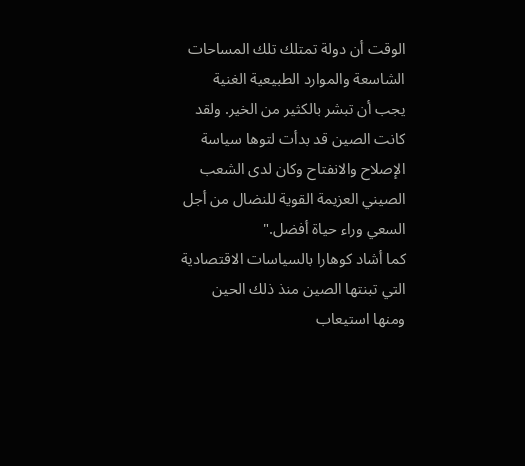الوقت أن دولة تمتلك تلك المساحات الشاسعة والموارد الطبيعية الغنية يجب أن تبشر بالكثير من الخير. ولقد كانت الصين قد بدأت لتوها سياسة الإصلاح والانفتاح وكان لدى الشعب الصيني العزيمة القوية للنضال من أجل السعي وراء حياة أفضل."
كما أشاد كوهارا بالسياسات الاقتصادية التي تبنتها الصين منذ ذلك الحين ومنها استيعاب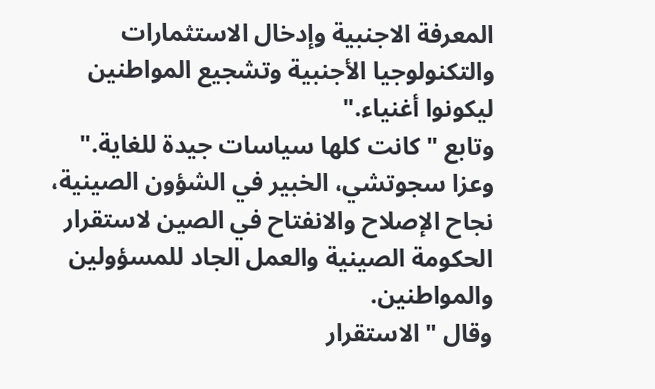المعرفة الاجنبية وإدخال الاستثمارات والتكنولوجيا الأجنبية وتشجيع المواطنين ليكونوا أغنياء."
وتابع "كانت كلها سياسات جيدة للغاية."
وعزا سجوتشي، الخبير في الشؤون الصينية، نجاح الإصلاح والانفتاح في الصين لاستقرار الحكومة الصينية والعمل الجاد للمسؤولين والمواطنين.
وقال "الاستقرار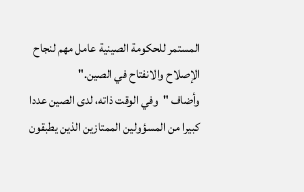المستمر للحكومة الصينية عامل مهم لنجاح الإصلاح والانفتاح في الصين."
وأضاف "وفي الوقت ذاته، لدى الصين عددا كبيرا من المسؤولين الممتازين الذين يطبقون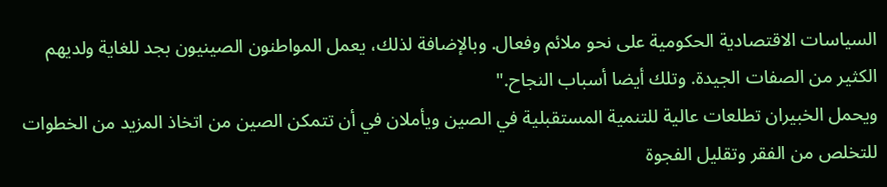السياسات الاقتصادية الحكومية على نحو ملائم وفعال. وبالإضافة لذلك، يعمل المواطنون الصينيون بجد للغاية ولديهم الكثير من الصفات الجيدة. وتلك أيضا أسباب النجاح."
ويحمل الخبيران تطلعات عالية للتنمية المستقبلية في الصين ويأملان في أن تتمكن الصين من اتخاذ المزيد من الخطوات للتخلص من الفقر وتقليل الفجوة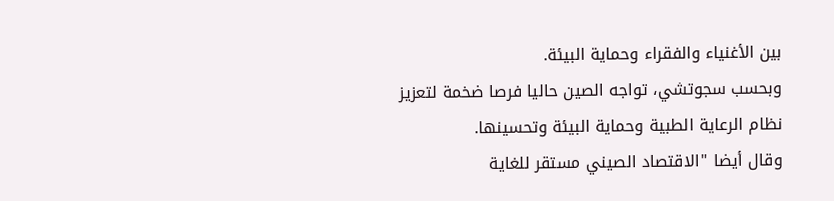بين الأغنياء والفقراء وحماية البيئة.
وبحسب سجوتشي، تواجه الصين حاليا فرصا ضخمة لتعزيز نظام الرعاية الطبية وحماية البيئة وتحسينها.
وقال أيضا "الاقتصاد الصيني مستقر للغاية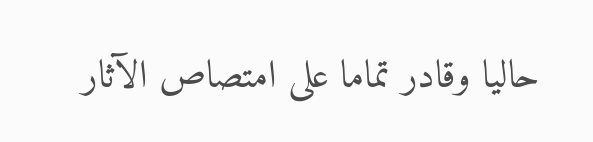حاليا وقادر تماما على امتصاص الآثار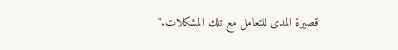قصيرة المدى للتعامل مع تلك المشكلات."